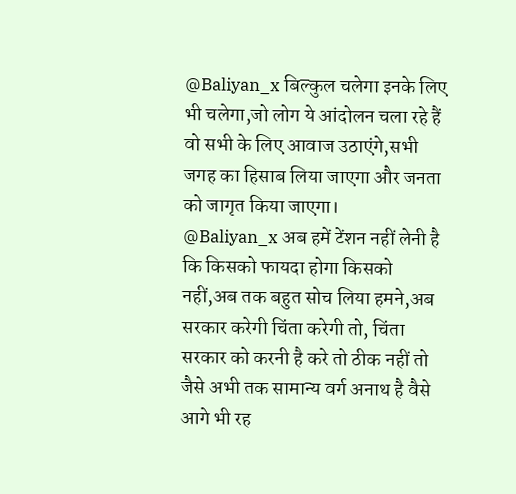@Baliyan_x बिल्कुल चलेगा इनके लिए भी चलेगा,जो लोग ये आंदोलन चला रहे हैं वो सभी के लिए आवाज उठाएंगे,सभी जगह का हिसाब लिया जाएगा और जनता को जागृत किया जाएगा।
@Baliyan_x अब हमें टेंशन नहीं लेनी है कि किसको फायदा होगा किसको नहीं,अब तक बहुत सोच लिया हमने,अब सरकार करेगी चिंता करेगी तो, चिंता सरकार को करनी है करे तो ठीक नहीं तो जैसे अभी तक सामान्य वर्ग अनाथ है वैसे आगे भी रह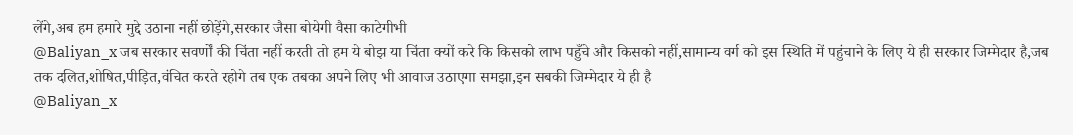लेंगे,अब हम हमारे मुद्दे उठाना नहीं छोड़ेंगे,सरकार जैसा बोयेगी वैसा काटेगीभी
@Baliyan_x जब सरकार सवर्णों की चिंता नहीं करती तो हम ये बोझ या चिंता क्यों करे कि किसको लाभ पहुँचे और किसको नहीं,सामान्य वर्ग को इस स्थिति में पहुंचाने के लिए ये ही सरकार जिम्मेदार है,जब तक दलित,शोषित,पीड़ित,वंचित करते रहोगे तब एक तबका अपने लिए भी आवाज उठाएगा समझा,इन सबकी जिम्मेदार ये ही है
@Baliyan_x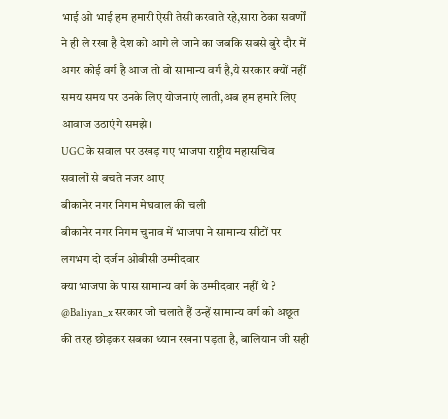भाई ओ भाई हम हमारी ऐसी तेसी करवाते रहे,सारा ठेका सवर्णों ने ही ले रखा है देश को आगे ले जाने का जबकि सबसे बुरे दौर में अगर कोई वर्ग है आज तो वो सामान्य वर्ग है,ये सरकार क्यों नहीं समय समय पर उनके लिए योजनाएं लाती,अब हम हमारे लिए आवाज उठाएंगे समझे।
UGC के सवाल पर उखड़ गए भाजपा राष्ट्रीय महासचिव
सवालों से बचते नजर आए
बीकानेर नगर निगम मेघवाल की चली
बीकानेर नगर निगम चुनाव में भाजपा ने सामान्य सीटों पर लगभग दो दर्जन ओबीसी उम्मीदवार
क्या भाजपा के पास सामान्य वर्ग के उम्मीदवार नहीं थे ?
@Baliyan_x सरकार जो चलाते हैं उन्हें सामान्य वर्ग को अछूत की तरह छोड़कर सबका ध्यान रखना पड़ता है, बालियान जी सही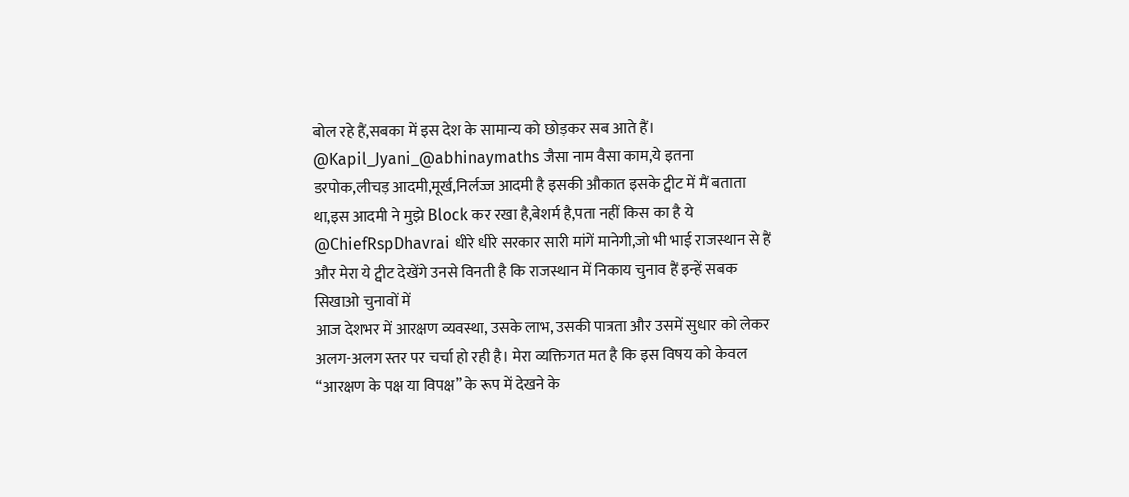बोल रहे हैं,सबका में इस देश के सामान्य को छोड़कर सब आते हैं।
@Kapil_Jyani_@abhinaymaths जैसा नाम वैसा काम,ये इतना डरपोक,लीचड़ आदमी,मूर्ख,निर्लज्ज आदमी है इसकी औकात इसके ट्वीट में मैं बताता था,इस आदमी ने मुझे Block कर रखा है,बेशर्म है,पता नहीं किस का है ये
@ChiefRspDhavrai धीरे धीरे सरकार सारी मांगें मानेगी,जो भी भाई राजस्थान से हैं और मेरा ये ट्वीट देखेंगे उनसे विनती है कि राजस्थान में निकाय चुनाव हैं इन्हें सबक सिखाओ चुनावों में
आज देशभर में आरक्षण व्यवस्था, उसके लाभ, उसकी पात्रता और उसमें सुधार को लेकर अलग-अलग स्तर पर चर्चा हो रही है। मेरा व्यक्तिगत मत है कि इस विषय को केवल “आरक्षण के पक्ष या विपक्ष” के रूप में देखने के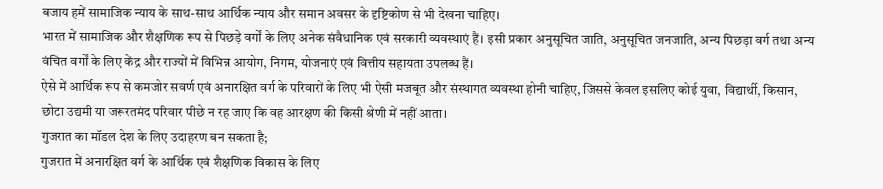बजाय हमें सामाजिक न्याय के साथ-साथ आर्थिक न्याय और समान अवसर के दृष्टिकोण से भी देखना चाहिए।
भारत में सामाजिक और शैक्षणिक रूप से पिछड़े वर्गों के लिए अनेक संवैधानिक एवं सरकारी व्यवस्थाएं हैं। इसी प्रकार अनुसूचित जाति, अनुसूचित जनजाति, अन्य पिछड़ा वर्ग तथा अन्य वंचित वर्गों के लिए केंद्र और राज्यों में विभिन्न आयोग, निगम, योजनाएं एवं वित्तीय सहायता उपलब्ध हैं।
ऐसे में आर्थिक रूप से कमजोर सवर्ण एवं अनारक्षित वर्ग के परिवारों के लिए भी ऐसी मजबूत और संस्थागत व्यवस्था होनी चाहिए, जिससे केवल इसलिए कोई युवा, विद्यार्थी, किसान, छोटा उद्यमी या जरूरतमंद परिवार पीछे न रह जाए कि वह आरक्षण की किसी श्रेणी में नहीं आता।
गुजरात का मॉडल देश के लिए उदाहरण बन सकता है;
गुजरात में अनारक्षित वर्ग के आर्थिक एवं शैक्षणिक विकास के लिए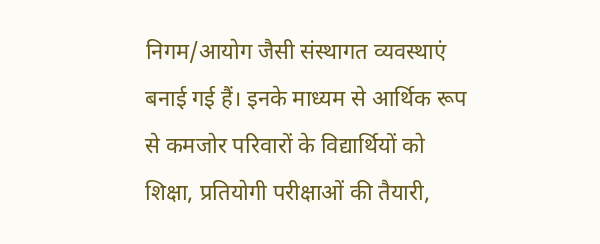निगम/आयोग जैसी संस्थागत व्यवस्थाएं बनाई गई हैं। इनके माध्यम से आर्थिक रूप से कमजोर परिवारों के विद्यार्थियों को शिक्षा, प्रतियोगी परीक्षाओं की तैयारी,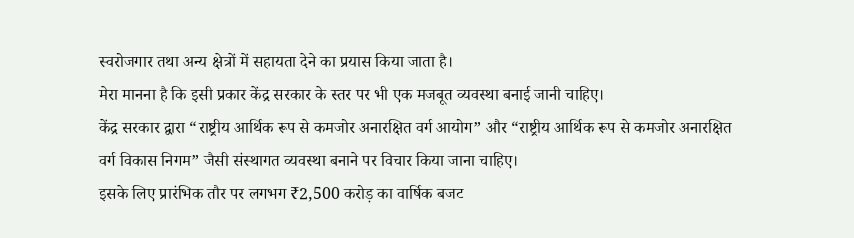स्वरोजगार तथा अन्य क्षेत्रों में सहायता देने का प्रयास किया जाता है।
मेरा मानना है कि इसी प्रकार केंद्र सरकार के स्तर पर भी एक मजबूत व्यवस्था बनाई जानी चाहिए।
केंद्र सरकार द्वारा “राष्ट्रीय आर्थिक रूप से कमजोर अनारक्षित वर्ग आयोग” और “राष्ट्रीय आर्थिक रूप से कमजोर अनारक्षित वर्ग विकास निगम” जैसी संस्थागत व्यवस्था बनाने पर विचार किया जाना चाहिए।
इसके लिए प्रारंभिक तौर पर लगभग ₹2,500 करोड़ का वार्षिक बजट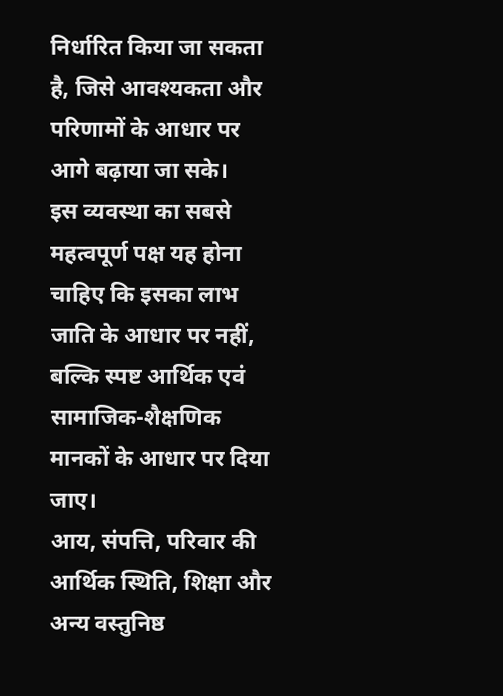निर्धारित किया जा सकता है, जिसे आवश्यकता और परिणामों के आधार पर आगे बढ़ाया जा सके।
इस व्यवस्था का सबसे महत्वपूर्ण पक्ष यह होना चाहिए कि इसका लाभ जाति के आधार पर नहीं, बल्कि स्पष्ट आर्थिक एवं सामाजिक-शैक्षणिक मानकों के आधार पर दिया जाए।
आय, संपत्ति, परिवार की आर्थिक स्थिति, शिक्षा और अन्य वस्तुनिष्ठ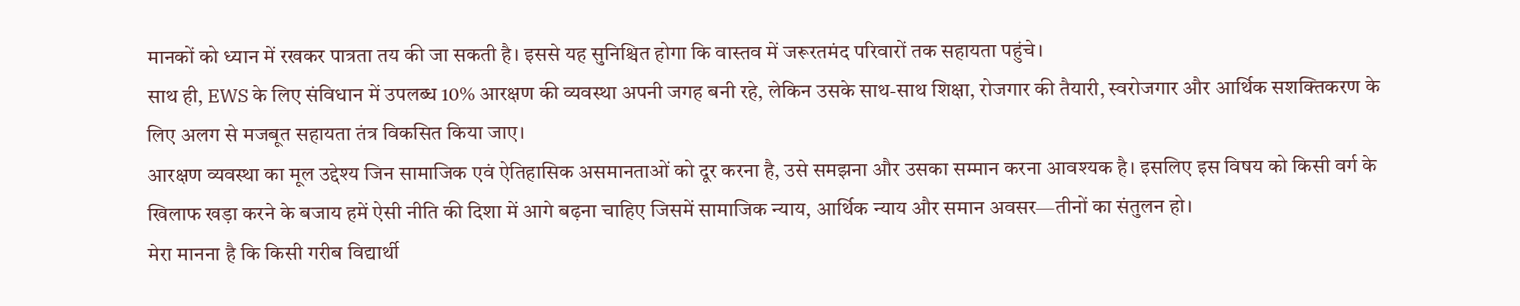मानकों को ध्यान में रखकर पात्रता तय की जा सकती है। इससे यह सुनिश्चित होगा कि वास्तव में जरूरतमंद परिवारों तक सहायता पहुंचे।
साथ ही, EWS के लिए संविधान में उपलब्ध 10% आरक्षण की व्यवस्था अपनी जगह बनी रहे, लेकिन उसके साथ-साथ शिक्षा, रोजगार की तैयारी, स्वरोजगार और आर्थिक सशक्तिकरण के लिए अलग से मजबूत सहायता तंत्र विकसित किया जाए।
आरक्षण व्यवस्था का मूल उद्देश्य जिन सामाजिक एवं ऐतिहासिक असमानताओं को दूर करना है, उसे समझना और उसका सम्मान करना आवश्यक है। इसलिए इस विषय को किसी वर्ग के खिलाफ खड़ा करने के बजाय हमें ऐसी नीति की दिशा में आगे बढ़ना चाहिए जिसमें सामाजिक न्याय, आर्थिक न्याय और समान अवसर—तीनों का संतुलन हो।
मेरा मानना है कि किसी गरीब विद्यार्थी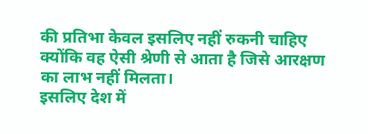की प्रतिभा केवल इसलिए नहीं रुकनी चाहिए क्योंकि वह ऐसी श्रेणी से आता है जिसे आरक्षण का लाभ नहीं मिलता।
इसलिए देश में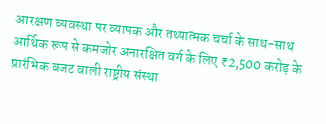आरक्षण व्यवस्था पर व्यापक और तथ्यात्मक चर्चा के साथ-साथ आर्थिक रूप से कमजोर अनारक्षित वर्ग के लिए ₹2,500 करोड़ के प्रारंभिक बजट वाली राष्ट्रीय संस्था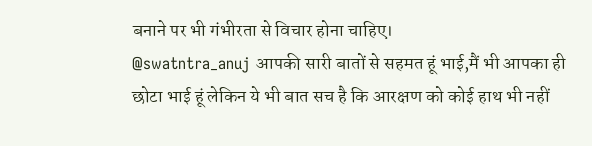बनाने पर भी गंभीरता से विचार होना चाहिए।
@swatntra_anuj आपकी सारी बातों से सहमत हूं भाई,मैं भी आपका ही छोटा भाई हूं लेकिन ये भी बात सच है कि आरक्षण को कोई हाथ भी नहीं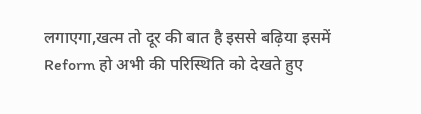लगाएगा,खत्म तो दूर की बात है इससे बढ़िया इसमें Reform हो अभी की परिस्थिति को देखते हुए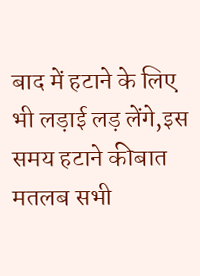बाद में हटाने के लिए भी लड़ाई लड़ लेंगे,इस समय हटाने कीबात मतलब सभी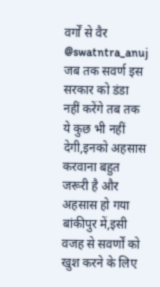वर्गों से वैर
@swatntra_anuj जब तक सवर्ण इस सरकार को डंडा नहीं करेंगे तब तक ये कुछ भी नहीं देगी,इनको अहसास करवाना बहुत जरूरी है और अहसास हो गया बांकीपुर में,इसी वजह से सवर्णों को खुश करने के लिए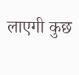लाएगी कुछ